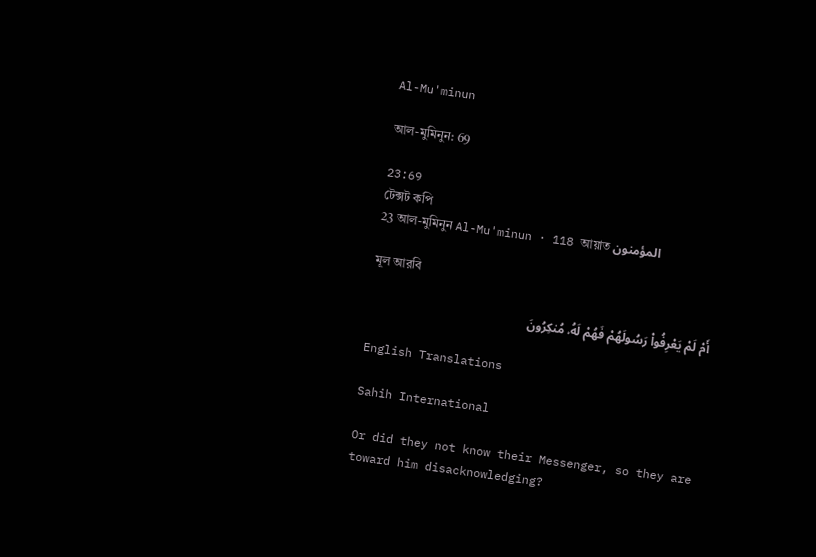Al-Mu'minun

আল-মুমিনুন: 69

23:69
টেক্সট কপি
23 আল-মুমিনুন Al-Mu'minun · 118 আয়াত المؤمنون

মূল আরবি

أَمْ لَمْ يَعْرِفُوا۟ رَسُولَهُمْ فَهُمْ لَهُۥ مُنكِرُونَ

English Translations

Sahih International

Or did they not know their Messenger, so they are toward him disacknowledging?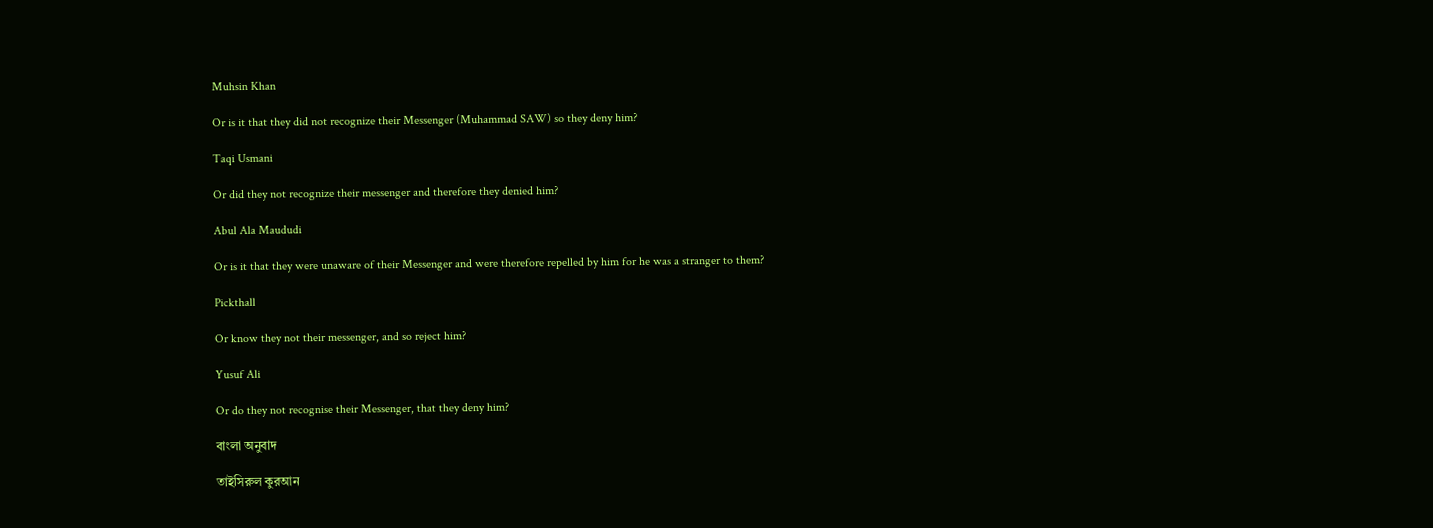Muhsin Khan

Or is it that they did not recognize their Messenger (Muhammad SAW) so they deny him?

Taqi Usmani

Or did they not recognize their messenger and therefore they denied him?

Abul Ala Maududi

Or is it that they were unaware of their Messenger and were therefore repelled by him for he was a stranger to them?

Pickthall

Or know they not their messenger, and so reject him?

Yusuf Ali

Or do they not recognise their Messenger, that they deny him?

বাংলা অনুবাদ

তাইসিরুল কুরআন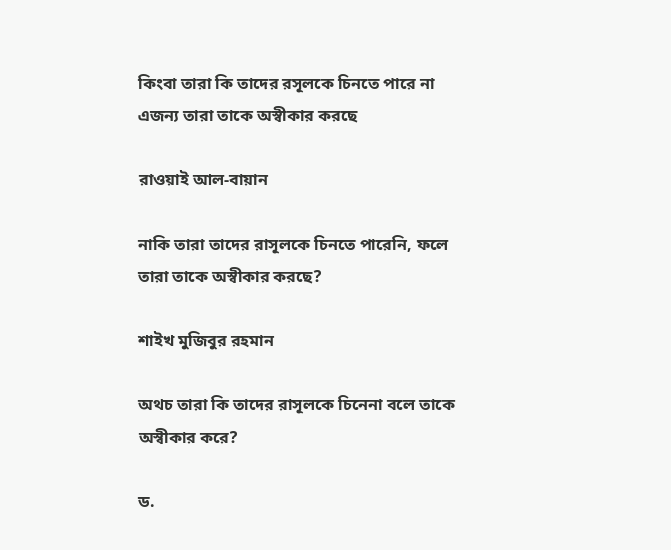কিংবা তারা কি তাদের রসূলকে চিনতে পারে না এজন্য তারা তাকে অস্বীকার করছে

রাওয়াই আল-বায়ান

নাকি তারা তাদের রাসূলকে চিনতে পারেনি, ফলে তারা তাকে অস্বীকার করছে?

শাইখ মুজিবুর রহমান

অথচ তারা কি তাদের রাসূলকে চিনেনা বলে তাকে অস্বীকার করে?

ড.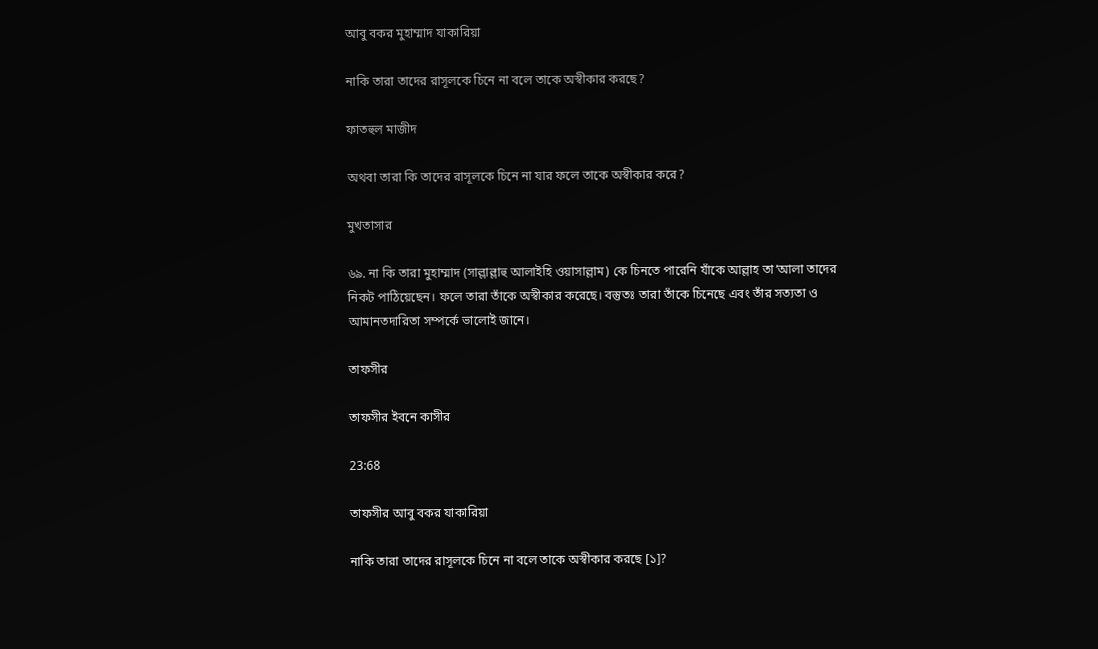আবু বকর মুহাম্মাদ যাকারিয়া

নাকি তারা তাদের রাসূলকে চিনে না বলে তাকে অস্বীকার করছে?

ফাতহুল মাজীদ

অথবা তারা কি তাদের রাসূলকে চিনে না যার ফলে তাকে অস্বীকার করে?

মুখতাসার

৬৯. না কি তারা মুহাম্মাদ (সাল্লাল্লাহু আলাইহি ওয়াসাল্লাম) কে চিনতে পারেনি যাঁকে আল্লাহ তা‘আলা তাদের নিকট পাঠিয়েছেন। ফলে তারা তাঁকে অস্বীকার করেছে। বস্তুতঃ তারা তাঁকে চিনেছে এবং তাঁর সত্যতা ও আমানতদারিতা সম্পর্কে ভালোই জানে।

তাফসীর

তাফসীর ইবনে কাসীর

23:68

তাফসীর আবু বকর যাকারিয়া

নাকি তারা তাদের রাসূলকে চিনে না বলে তাকে অস্বীকার করছে [১]?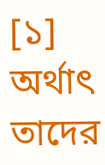[১] অর্থাৎ তাদের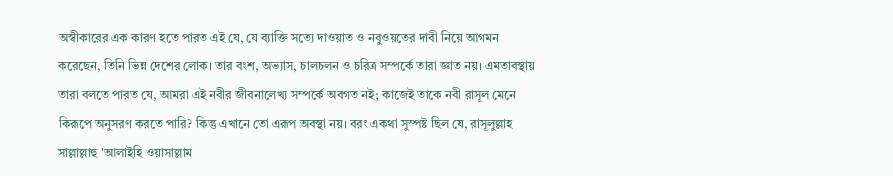অস্বীকারের এক কারণ হতে পারত এই যে, যে ব্যাক্তি সত্যে দাওয়াত ও নবুওয়তের দাবী নিয়ে আগমন করেছেন, তিনি ভিন্ন দেশের লোক। তার বংশ, অভ্যাস, চালচলন ও চরিত্র সম্পর্কে তারা জ্ঞাত নয়। এমতাবস্থায় তারা বলতে পারত যে, আমরা এই নবীর জীবনালেখ্য সম্পর্কে অবগত নই; কাজেই তাকে নবী রাসূল মেনে কিরূপে অনুসরণ করতে পারি? কিন্তু এখানে তো এরূপ অবস্থা নয়। বরং একথা সুস্পষ্ট ছিল যে, রাসূলুল্লাহ সাল্লাল্লাহু 'আলাইহি ওয়াসাল্লাম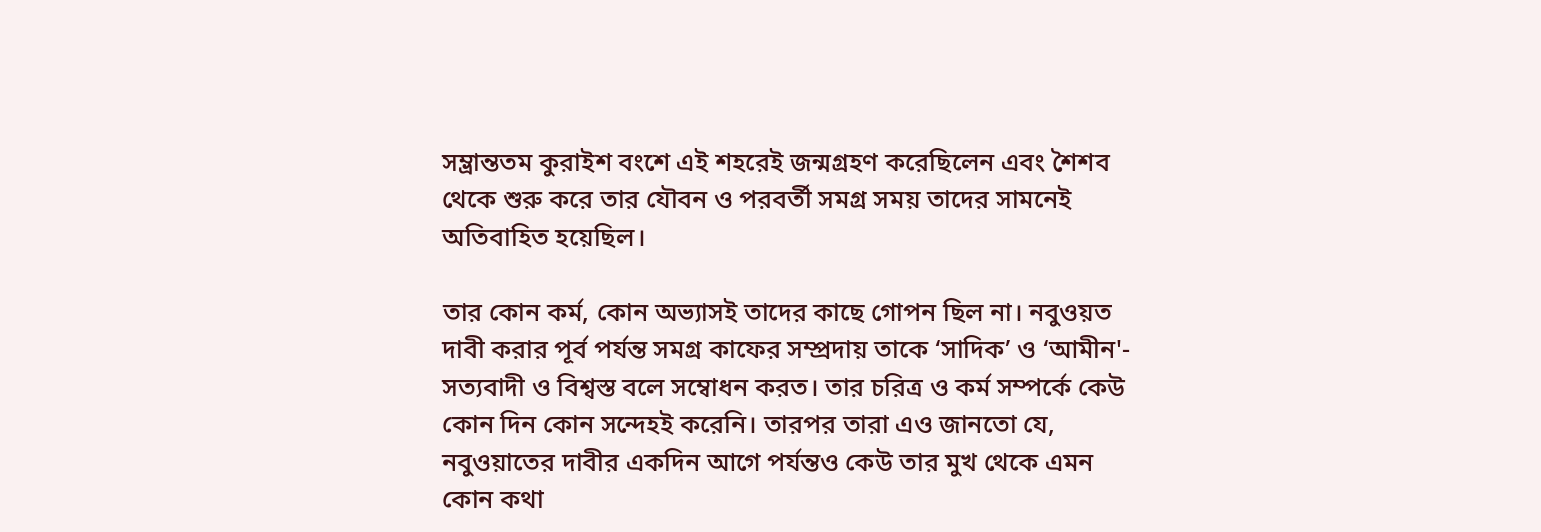সম্ভ্রান্ততম কুরাইশ বংশে এই শহরেই জন্মগ্রহণ করেছিলেন এবং শৈশব থেকে শুরু করে তার যৌবন ও পরবর্তী সমগ্র সময় তাদের সামনেই অতিবাহিত হয়েছিল।

তার কোন কর্ম, কোন অভ্যাসই তাদের কাছে গোপন ছিল না। নবুওয়ত দাবী করার পূর্ব পর্যন্ত সমগ্র কাফের সম্প্রদায় তাকে ‘সাদিক’ ও ‘আমীন'- সত্যবাদী ও বিশ্বস্ত বলে সম্বোধন করত। তার চরিত্র ও কর্ম সম্পর্কে কেউ কোন দিন কোন সন্দেহই করেনি। তারপর তারা এও জানতো যে, নবুওয়াতের দাবীর একদিন আগে পর্যন্তও কেউ তার মুখ থেকে এমন কোন কথা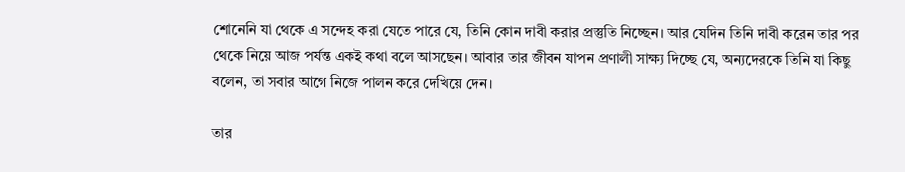শোনেনি যা থেকে এ সন্দেহ করা যেতে পারে যে, তিনি কোন দাবী করার প্রস্তুতি নিচ্ছেন। আর যেদিন তিনি দাবী করেন তার পর থেকে নিয়ে আজ পর্যন্ত একই কথা বলে আসছেন। আবার তার জীবন যাপন প্ৰণালী সাক্ষ্য দিচ্ছে যে, অন্যদেরকে তিনি যা কিছু বলেন, তা সবার আগে নিজে পালন করে দেখিয়ে দেন।

তার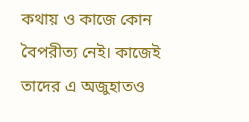কথায় ও কাজে কোন বৈপরীত্য নেই। কাজেই তাদের এ অজুহাতও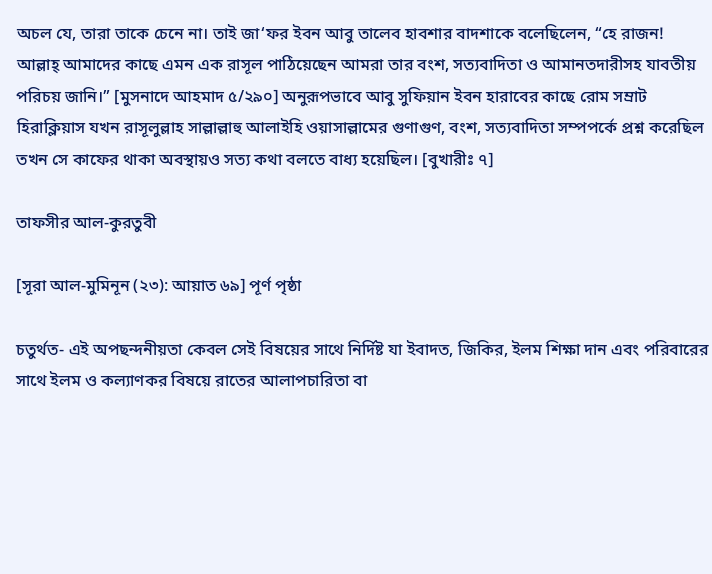অচল যে, তারা তাকে চেনে না। তাই জা‘ফর ইবন আবু তালেব হাবশার বাদশাকে বলেছিলেন, “হে রাজন! আল্লাহ্‌ আমাদের কাছে এমন এক রাসূল পাঠিয়েছেন আমরা তার বংশ, সত্যবাদিতা ও আমানতদারীসহ যাবতীয় পরিচয় জানি।” [মুসনাদে আহমাদ ৫/২৯০] অনুরূপভাবে আবু সুফিয়ান ইবন হারাবের কাছে রোম সম্রাট হিরাক্লিয়াস যখন রাসূলুল্লাহ সাল্লাল্লাহু আলাইহি ওয়াসাল্লামের গুণাগুণ, বংশ, সত্যবাদিতা সম্পপর্কে প্রশ্ন করেছিল তখন সে কাফের থাকা অবস্থায়ও সত্য কথা বলতে বাধ্য হয়েছিল। [বুখারীঃ ৭]

তাফসীর আল-কুরতুবী

[সূরা আল-মুমিনূন (২৩): আয়াত ৬৯] পূর্ণ পৃষ্ঠা

চতুর্থত- এই অপছন্দনীয়তা কেবল সেই বিষয়ের সাথে নির্দিষ্ট যা ইবাদত, জিকির, ইলম শিক্ষা দান এবং পরিবারের সাথে ইলম ও কল্যাণকর বিষয়ে রাতের আলাপচারিতা বা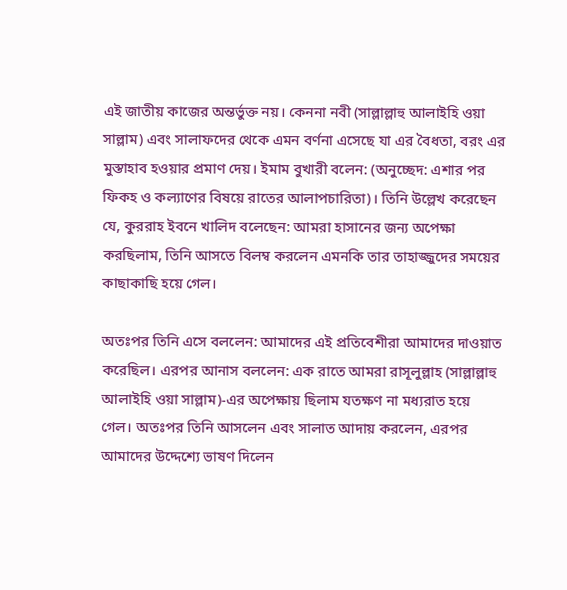এই জাতীয় কাজের অন্তর্ভুক্ত নয়। কেননা নবী (সাল্লাল্লাহু আলাইহি ওয়া সাল্লাম) এবং সালাফদের থেকে এমন বর্ণনা এসেছে যা এর বৈধতা, বরং এর মুস্তাহাব হওয়ার প্রমাণ দেয়। ইমাম বুখারী বলেন: (অনুচ্ছেদ: এশার পর ফিকহ ও কল্যাণের বিষয়ে রাতের আলাপচারিতা)। তিনি উল্লেখ করেছেন যে, কুররাহ ইবনে খালিদ বলেছেন: আমরা হাসানের জন্য অপেক্ষা করছিলাম, তিনি আসতে বিলম্ব করলেন এমনকি তার তাহাজ্জুদের সময়ের কাছাকাছি হয়ে গেল।

অতঃপর তিনি এসে বললেন: আমাদের এই প্রতিবেশীরা আমাদের দাওয়াত করেছিল। এরপর আনাস বললেন: এক রাতে আমরা রাসূলুল্লাহ (সাল্লাল্লাহু আলাইহি ওয়া সাল্লাম)-এর অপেক্ষায় ছিলাম যতক্ষণ না মধ্যরাত হয়ে গেল। অতঃপর তিনি আসলেন এবং সালাত আদায় করলেন, এরপর আমাদের উদ্দেশ্যে ভাষণ দিলেন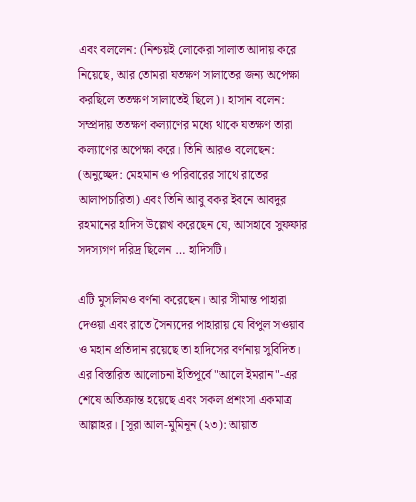এবং বললেন: (নিশ্চয়ই লোকেরা সালাত আদায় করে নিয়েছে, আর তোমরা যতক্ষণ সালাতের জন্য অপেক্ষা করছিলে ততক্ষণ সালাতেই ছিলে)। হাসান বলেন: সম্প্রদায় ততক্ষণ কল্যাণের মধ্যে থাকে যতক্ষণ তারা কল্যাণের অপেক্ষা করে। তিনি আরও বলেছেন: (অনুচ্ছেদ: মেহমান ও পরিবারের সাথে রাতের আলাপচারিতা) এবং তিনি আবু বকর ইবনে আবদুর রহমানের হাদিস উল্লেখ করেছেন যে, আসহাবে সুফফার সদস্যগণ দরিদ্র ছিলেন … হাদিসটি।

এটি মুসলিমও বর্ণনা করেছেন। আর সীমান্ত পাহারা দেওয়া এবং রাতে সৈন্যদের পাহারায় যে বিপুল সওয়াব ও মহান প্রতিদান রয়েছে তা হাদিসের বর্ণনায় সুবিদিত। এর বিস্তারিত আলোচনা ইতিপূর্বে "আলে ইমরান"-এর শেষে অতিক্রান্ত হয়েছে এবং সকল প্রশংসা একমাত্র আল্লাহর। ‌‌[সূরা আল-মুমিনূন (২৩): আয়াত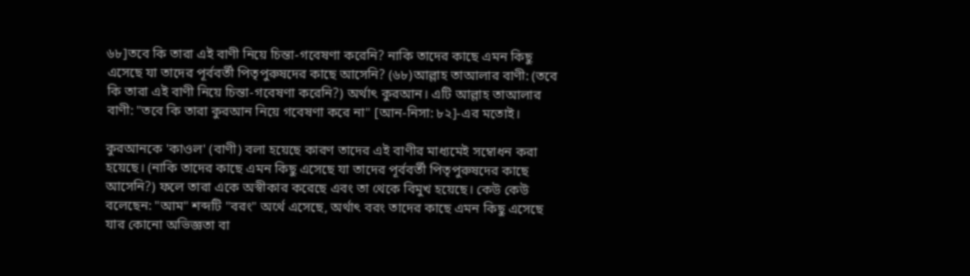৬৮]তবে কি তারা এই বাণী নিয়ে চিন্তা-গবেষণা করেনি? নাকি তাদের কাছে এমন কিছু এসেছে যা তাদের পূর্ববর্তী পিতৃপুরুষদের কাছে আসেনি? (৬৮)আল্লাহ তাআলার বাণী: (তবে কি তারা এই বাণী নিয়ে চিন্তা-গবেষণা করেনি?) অর্থাৎ কুরআন। এটি আল্লাহ তাআলার বাণী: "তবে কি তারা কুরআন নিয়ে গবেষণা করে না" [আন-নিসা: ৮২]-এর মতোই।

কুরআনকে 'কাওল' (বাণী) বলা হয়েছে কারণ তাদের এই বাণীর মাধ্যমেই সম্বোধন করা হয়েছে। (নাকি তাদের কাছে এমন কিছু এসেছে যা তাদের পূর্ববর্তী পিতৃপুরুষদের কাছে আসেনি?) ফলে তারা একে অস্বীকার করেছে এবং তা থেকে বিমুখ হয়েছে। কেউ কেউ বলেছেন: "আম" শব্দটি "বরং" অর্থে এসেছে, অর্থাৎ বরং তাদের কাছে এমন কিছু এসেছে যার কোনো অভিজ্ঞতা বা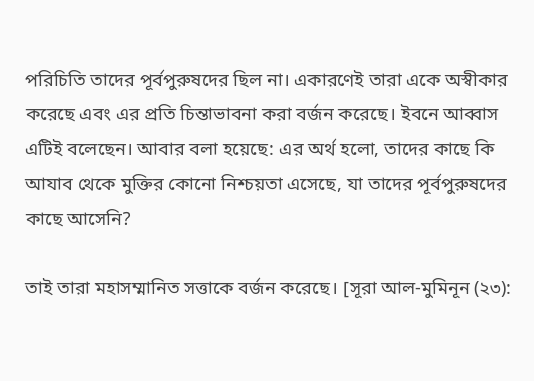পরিচিতি তাদের পূর্বপুরুষদের ছিল না। একারণেই তারা একে অস্বীকার করেছে এবং এর প্রতি চিন্তাভাবনা করা বর্জন করেছে। ইবনে আব্বাস এটিই বলেছেন। আবার বলা হয়েছে: এর অর্থ হলো, তাদের কাছে কি আযাব থেকে মুক্তির কোনো নিশ্চয়তা এসেছে, যা তাদের পূর্বপুরুষদের কাছে আসেনি?

তাই তারা মহাসম্মানিত সত্তাকে বর্জন করেছে। ‌‌[সূরা আল-মুমিনূন (২৩):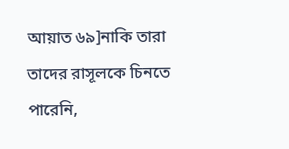আয়াত ৬৯]নাকি তারা তাদের রাসূলকে চিনতে পারেনি,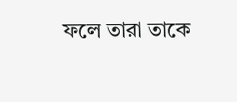ফলে তারা তাকে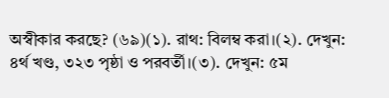অস্বীকার করছে? (৬৯)(১). রাথ: বিলম্ব করা।(২). দেখুন: ৪র্থ খণ্ড, ৩২৩ পৃষ্ঠা ও পরবর্তী।(৩). দেখুন: ৫ম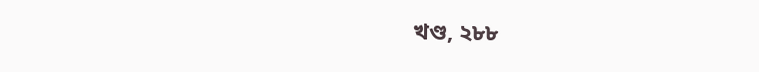খণ্ড, ২৮৮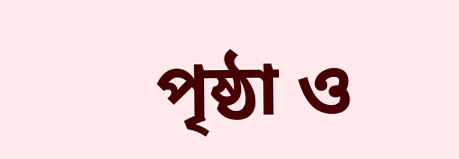পৃষ্ঠা ও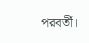পরবর্তী।